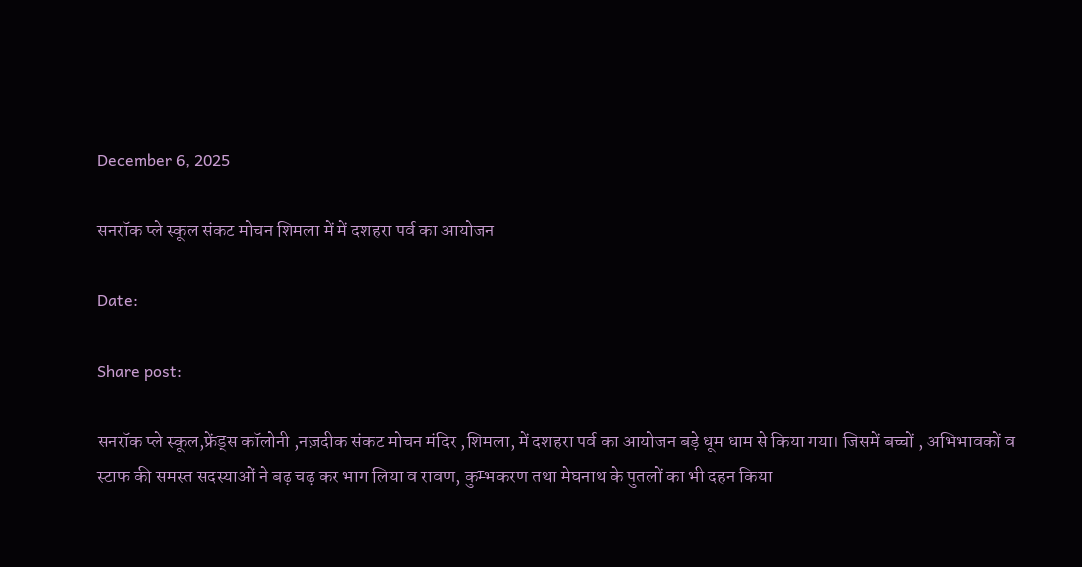December 6, 2025

सनरॉक प्ले स्कूल संकट मोचन शिमला में में दशहरा पर्व का आयोजन

Date:

Share post:

सनरॉक प्ले स्कूल,फ्रेंड्स कॉलोनी ,नज़दीक संकट मोचन मंदिर ,शिमला, में दशहरा पर्व का आयोजन बड़े धूम धाम से किया गया। जिसमें बच्चों , अभिभावकों व स्टाफ की समस्त सदस्याओं ने बढ़ चढ़ कर भाग लिया व रावण, कुम्भकरण तथा मेघनाथ के पुतलों का भी दहन किया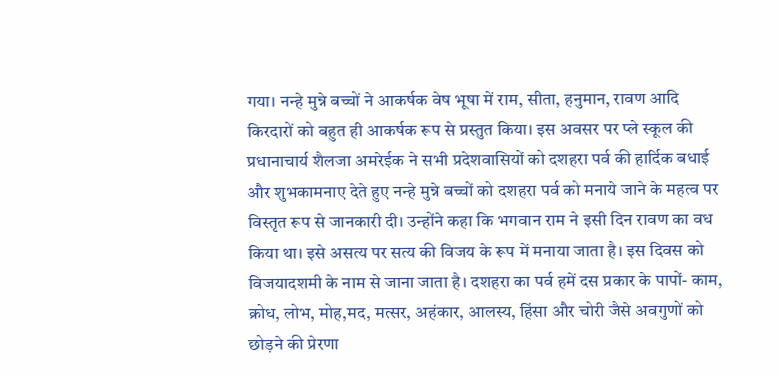गया। नन्हे मुन्ने बच्चों ने आकर्षक वेष भूषा में राम, सीता, हनुमान, रावण आदि किरदारों को बहुत ही आकर्षक रूप से प्रस्तुत किया। इस अवसर पर प्ले स्कूल की प्रधानाचार्य शैलजा अमरेईक ने सभी प्रदेशवासियों को दशहरा पर्व की हार्दिक बधाई और शुभकामनाए देते हुए नन्हे मुन्ने बच्चों को दशहरा पर्व को मनाये जाने के महत्व पर विस्तृत रूप से जानकारी दी। उन्होंने कहा कि भगवान राम ने इसी दिन रावण का वध किया था। इसे असत्य पर सत्य की विजय के रूप में मनाया जाता है। इस दिवस को विजयादशमी के नाम से जाना जाता है। दशहरा का पर्व हमें दस प्रकार के पापों- काम, क्रोध, लोभ, मोह,मद, मत्सर, अहंकार, आलस्य, हिंसा और चोरी जैसे अवगुणों को छोड़ने की प्रेरणा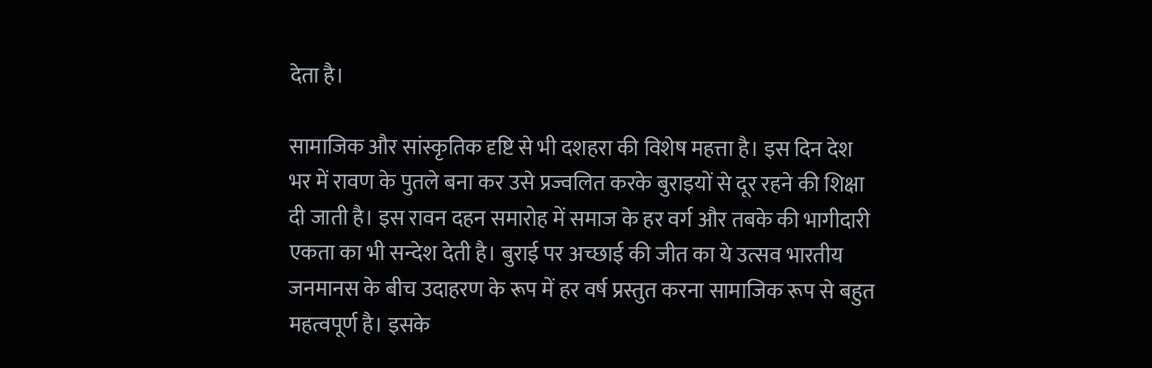देता है।

सामाजिक और सांस्कृतिक दृष्टि से भी दशहरा की विशेष महत्ता है। इस दिन देश भर में रावण के पुतले बना कर उसे प्रज्वलित करके बुराइयों से दूर रहने की शिक्षा दी जाती है। इस रावन दहन समारोह में समाज के हर वर्ग और तबके की भागीदारी एकता का भी सन्देश देती है। बुराई पर अच्छाई की जीत का ये उत्सव भारतीय जनमानस के बीच उदाहरण के रूप में हर वर्ष प्रस्तुत करना सामाजिक रूप से बहुत महत्वपूर्ण है। इसके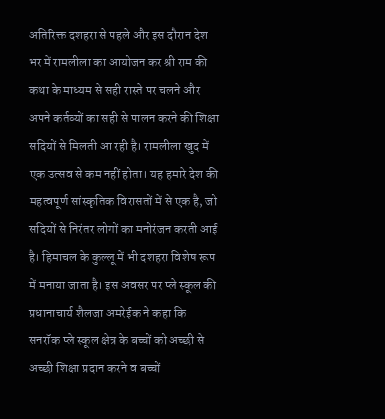अतिरिक्त दशहरा से पहले और इस दौरान देश भर में रामलीला का आयोजन कर श्री राम की कथा के माध्यम से सही रास्ते पर चलने और अपने कर्तव्यों का सही से पालन करने की शिक्षा सदियों से मिलती आ रही है। रामलीला खुद में एक उत्सव से कम नहीं होता। यह हमारे देश की महत्वपूर्ण सांस्कृतिक विरासतों में से एक है, जो सदियों से निरंतर लोगों का मनोरंजन करती आई है। हिमाचल के कुल्लू में भी दशहरा विशेष रूप में मनाया जाता है। इस अवसर पर प्ले स्कूल की प्रधानाचार्य शैलजा अमरेईक ने कहा कि सनरॉक प्ले स्कूल क्षेत्र के बच्चों को अच्छी से अच्छी शिक्षा प्रदान करने व बच्चों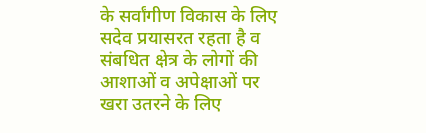के सर्वांगीण विकास के लिए सदेव प्रयासरत रहता है व संबधित क्षेत्र के लोगों की आशाओं व अपेक्षाओं पर खरा उतरने के लिए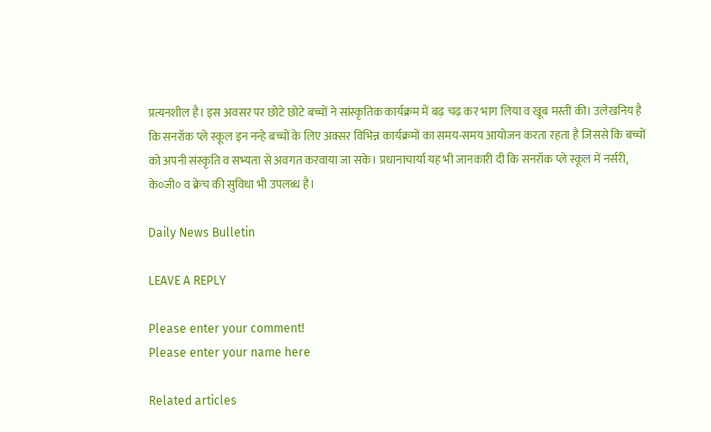प्रत्यनशील है। इस अवसर पर छोटे छोटे बच्चों ने सांस्कृतिक कार्यक्रम में बढ़ चढ़ कर भाग लिया व खूब मस्ती की। उलेखनिय है कि सनरॉक प्ले स्कूल इन नन्हे बच्चों के लिए अक्सर विभिन्न कार्यक्रमों का समय-समय आयोजन करता रहता है जिससे कि बच्चों को अपनी संस्कृति व सभ्यता से अवगत करवाया जा सके। प्रधानाचार्या यह भी जानकारी दी कि सनरॉक प्ले स्कूल में नर्सरी, के०जी० व क्रेच की सुविधा भी उपलब्ध है।

Daily News Bulletin

LEAVE A REPLY

Please enter your comment!
Please enter your name here

Related articles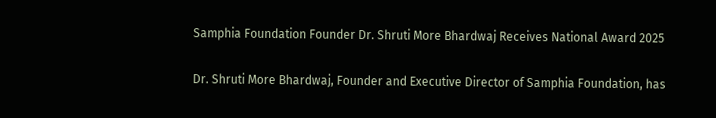Samphia Foundation Founder Dr. Shruti More Bhardwaj Receives National Award 2025

Dr. Shruti More Bhardwaj, Founder and Executive Director of Samphia Foundation, has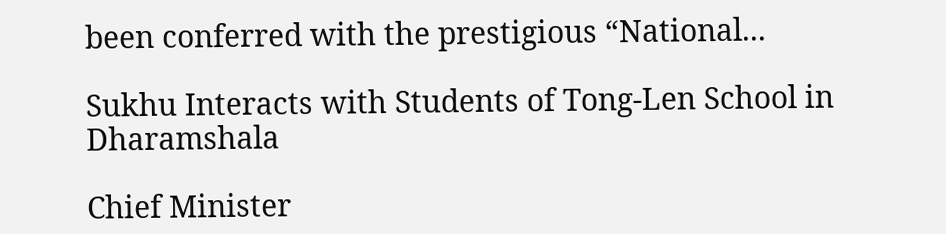been conferred with the prestigious “National...

Sukhu Interacts with Students of Tong-Len School in Dharamshala

Chief Minister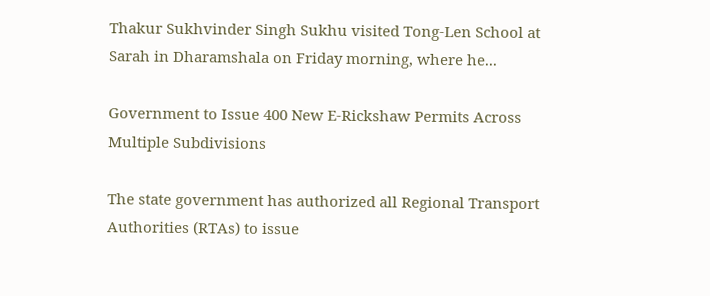Thakur Sukhvinder Singh Sukhu visited Tong-Len School at Sarah in Dharamshala on Friday morning, where he...

Government to Issue 400 New E-Rickshaw Permits Across Multiple Subdivisions

The state government has authorized all Regional Transport Authorities (RTAs) to issue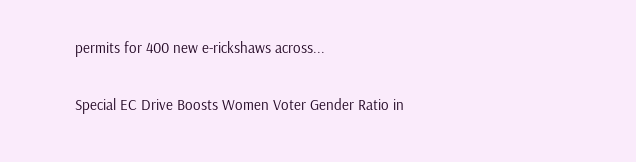permits for 400 new e-rickshaws across...

Special EC Drive Boosts Women Voter Gender Ratio in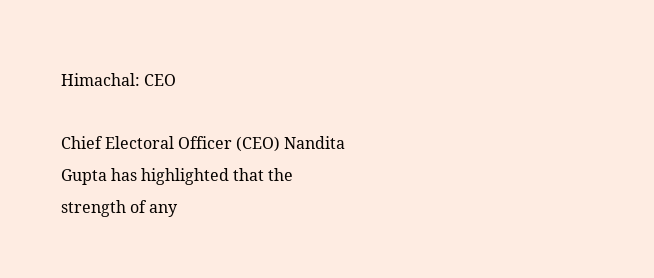Himachal: CEO

Chief Electoral Officer (CEO) Nandita Gupta has highlighted that the strength of any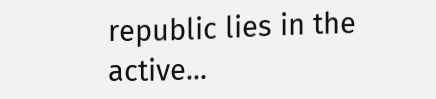republic lies in the active...